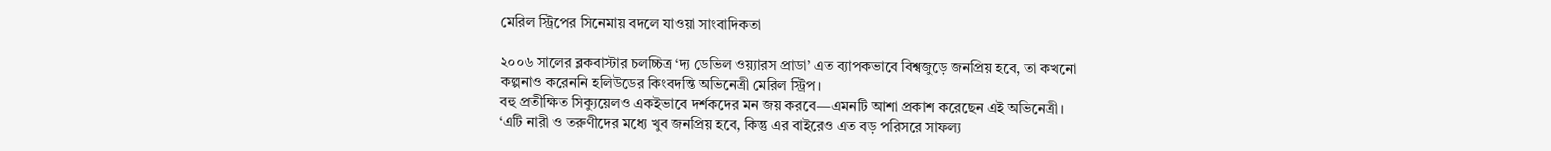মেরিল স্ট্রিপের সিনেমায় বদলে যাওয়া সাংবাদিকতা

২০০৬ সালের ব্লকবাস্টার চলচ্চিত্র ‘দ্য ডেভিল ওয়্যারস প্রাডা’ এত ব্যাপকভাবে বিশ্বজুড়ে জনপ্রিয় হবে, তা কখনো কল্পনাও করেননি হলিউডের কিংবদন্তি অভিনেত্রী মেরিল স্ট্রিপ।
বহু প্রতীক্ষিত সিক্যুয়েলও একইভাবে দর্শকদের মন জয় করবে—এমনটি আশা প্রকাশ করেছেন এই অভিনেত্রী।
‘এটি নারী ও তরুণীদের মধ্যে খুব জনপ্রিয় হবে, কিন্তু এর বাইরেও এত বড় পরিসরে সাফল্য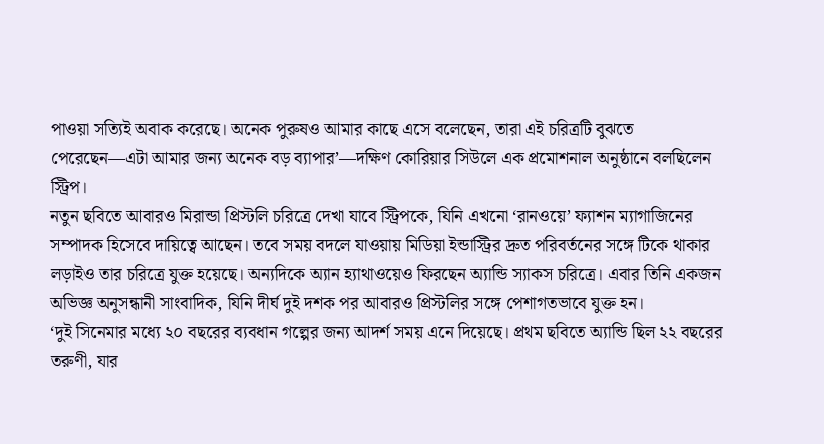পাওয়া সত্যিই অবাক করেছে। অনেক পুরুষও আমার কাছে এসে বলেছেন, তারা এই চরিত্রটি বুঝতে পেরেছেন—এটা আমার জন্য অনেক বড় ব্যাপার’—দক্ষিণ কোরিয়ার সিউলে এক প্রমোশনাল অনুষ্ঠানে বলছিলেন স্ট্রিপ।
নতুন ছবিতে আবারও মিরান্ডা প্রিস্টলি চরিত্রে দেখা যাবে স্ট্রিপকে, যিনি এখনো ‘রানওয়ে’ ফ্যাশন ম্যাগাজিনের সম্পাদক হিসেবে দায়িত্বে আছেন। তবে সময় বদলে যাওয়ায় মিডিয়া ইন্ডাস্ট্রির দ্রুত পরিবর্তনের সঙ্গে টিকে থাকার লড়াইও তার চরিত্রে যুক্ত হয়েছে। অন্যদিকে অ্যান হ্যাথাওয়েও ফিরছেন অ্যান্ডি স্যাকস চরিত্রে। এবার তিনি একজন অভিজ্ঞ অনুসন্ধানী সাংবাদিক, যিনি দীর্ঘ দুই দশক পর আবারও প্রিস্টলির সঙ্গে পেশাগতভাবে যুক্ত হন।
‘দুই সিনেমার মধ্যে ২০ বছরের ব্যবধান গল্পের জন্য আদর্শ সময় এনে দিয়েছে। প্রথম ছবিতে অ্যান্ডি ছিল ২২ বছরের তরুণী, যার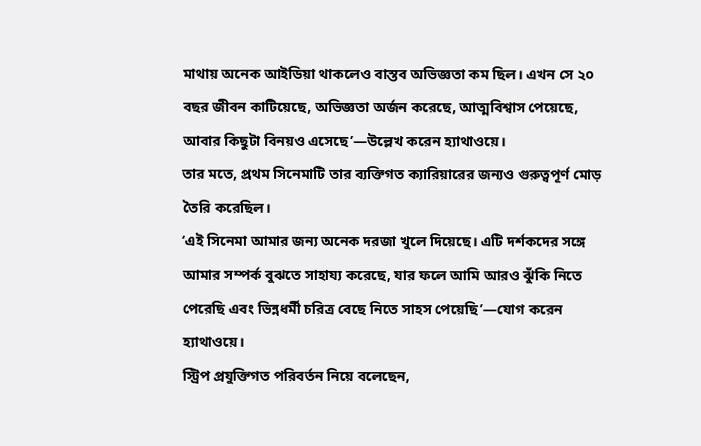মাথায় অনেক আইডিয়া থাকলেও বাস্তব অভিজ্ঞতা কম ছিল। এখন সে ২০ বছর জীবন কাটিয়েছে, অভিজ্ঞতা অর্জন করেছে, আত্মবিশ্বাস পেয়েছে, আবার কিছুটা বিনয়ও এসেছে’—উল্লেখ করেন হ্যাথাওয়ে।
তার মতে, প্রথম সিনেমাটি তার ব্যক্তিগত ক্যারিয়ারের জন্যও গুরুত্বপূর্ণ মোড় তৈরি করেছিল।
‘এই সিনেমা আমার জন্য অনেক দরজা খুলে দিয়েছে। এটি দর্শকদের সঙ্গে আমার সম্পর্ক বুঝতে সাহায্য করেছে, যার ফলে আমি আরও ঝুঁকি নিতে পেরেছি এবং ভিন্নধর্মী চরিত্র বেছে নিতে সাহস পেয়েছি’—যোগ করেন হ্যাথাওয়ে।
স্ট্রিপ প্রযুক্তিগত পরিবর্তন নিয়ে বলেছেন,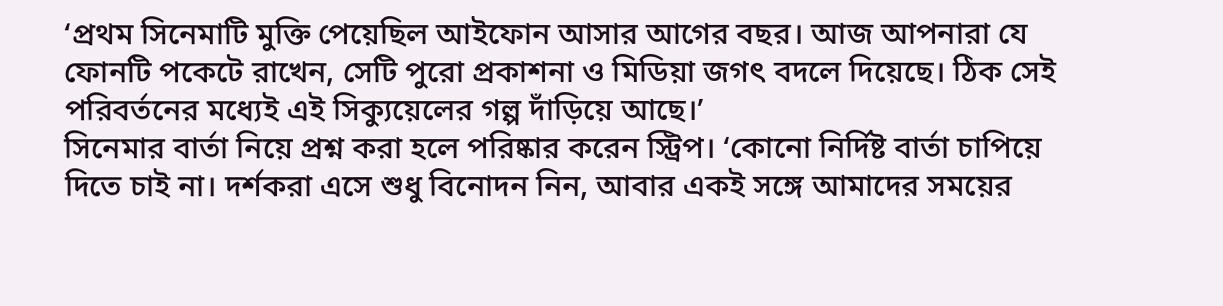‘প্রথম সিনেমাটি মুক্তি পেয়েছিল আইফোন আসার আগের বছর। আজ আপনারা যে ফোনটি পকেটে রাখেন, সেটি পুরো প্রকাশনা ও মিডিয়া জগৎ বদলে দিয়েছে। ঠিক সেই পরিবর্তনের মধ্যেই এই সিক্যুয়েলের গল্প দাঁড়িয়ে আছে।’
সিনেমার বার্তা নিয়ে প্রশ্ন করা হলে পরিষ্কার করেন স্ট্রিপ। ‘কোনো নির্দিষ্ট বার্তা চাপিয়ে দিতে চাই না। দর্শকরা এসে শুধু বিনোদন নিন, আবার একই সঙ্গে আমাদের সময়ের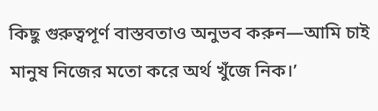কিছু গুরুত্বপূর্ণ বাস্তবতাও অনুভব করুন—আমি চাই মানুষ নিজের মতো করে অর্থ খুঁজে নিক।’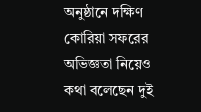অনুষ্ঠানে দক্ষিণ কোরিয়া সফরের অভিজ্ঞতা নিয়েও কথা বলেছেন দুই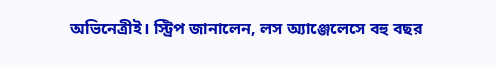অভিনেত্রীই। স্ট্রিপ জানালেন, লস অ্যাঞ্জেলেসে বহু বছর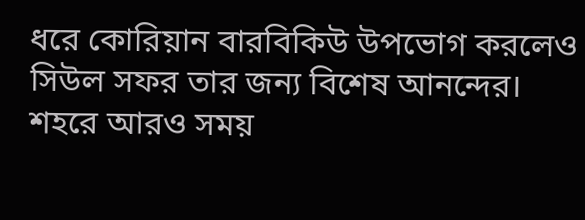ধরে কোরিয়ান বারবিকিউ উপভোগ করলেও সিউল সফর তার জন্য বিশেষ আনন্দের।
শহরে আরও সময়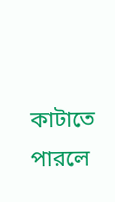কাটাতে পারলে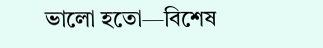ভালো হতো—বিশেষ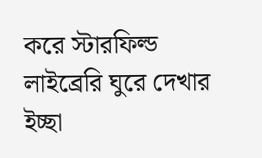করে স্টারফিল্ড লাইব্রেরি ঘুরে দেখার ইচ্ছা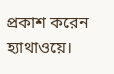প্রকাশ করেন হ্যাথাওয়ে।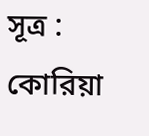সূত্র : কোরিয়া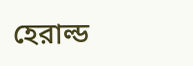হেরাল্ড